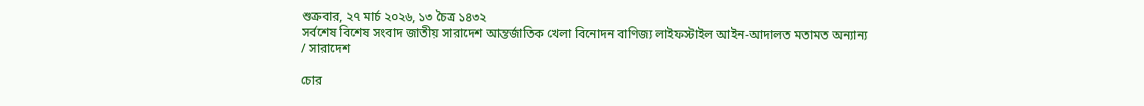শুক্রবার, ২৭ মার্চ ২০২৬, ১৩ চৈত্র ১৪৩২
সর্বশেষ বিশেষ সংবাদ জাতীয় সারাদেশ আন্তর্জাতিক খেলা বিনোদন বাণিজ্য লাইফস্টাইল আইন-আদালত মতামত অন্যান্য
/ সারাদেশ

চোর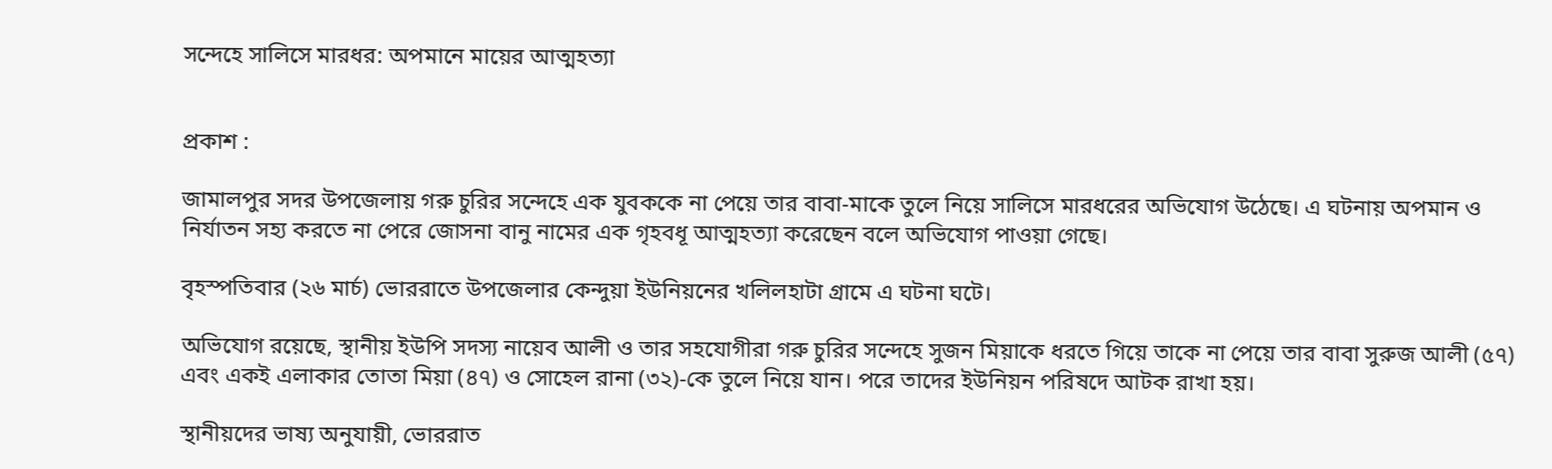সন্দেহে সালিসে মারধর: অপমানে মায়ের আত্মহত্যা


প্রকাশ :

জামালপুর সদর উপজেলায় গরু চুরির সন্দেহে এক যুবককে না পেয়ে তার বাবা-মাকে তুলে নিয়ে সালিসে মারধরের অভিযোগ উঠেছে। এ ঘটনায় অপমান ও নির্যাতন সহ্য করতে না পেরে জোসনা বানু নামের এক গৃহবধূ আত্মহত্যা করেছেন বলে অভিযোগ পাওয়া গেছে।

বৃহস্পতিবার (২৬ মার্চ) ভোররাতে উপজেলার কেন্দুয়া ইউনিয়নের খলিলহাটা গ্রামে এ ঘটনা ঘটে।

অভিযোগ রয়েছে, স্থানীয় ইউপি সদস্য নায়েব আলী ও তার সহযোগীরা গরু চুরির সন্দেহে সুজন মিয়াকে ধরতে গিয়ে তাকে না পেয়ে তার বাবা সুরুজ আলী (৫৭) এবং একই এলাকার তোতা মিয়া (৪৭) ও সোহেল রানা (৩২)-কে তুলে নিয়ে যান। পরে তাদের ইউনিয়ন পরিষদে আটক রাখা হয়।

স্থানীয়দের ভাষ্য অনুযায়ী, ভোররাত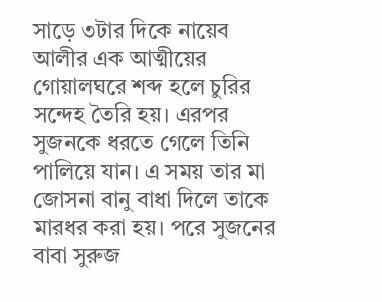সাড়ে ৩টার দিকে নায়েব আলীর এক আত্মীয়ের গোয়ালঘরে শব্দ হলে চুরির সন্দেহ তৈরি হয়। এরপর সুজনকে ধরতে গেলে তিনি পালিয়ে যান। এ সময় তার মা জোসনা বানু বাধা দিলে তাকে মারধর করা হয়। পরে সুজনের বাবা সুরুজ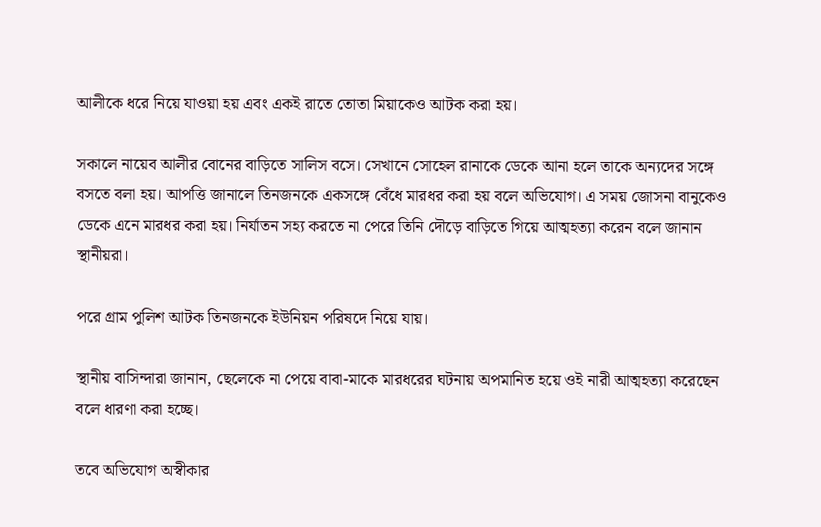আলীকে ধরে নিয়ে যাওয়া হয় এবং একই রাতে তোতা মিয়াকেও আটক করা হয়।

সকালে নায়েব আলীর বোনের বাড়িতে সালিস বসে। সেখানে সোহেল রানাকে ডেকে আনা হলে তাকে অন্যদের সঙ্গে বসতে বলা হয়। আপত্তি জানালে তিনজনকে একসঙ্গে বেঁধে মারধর করা হয় বলে অভিযোগ। এ সময় জোসনা বানুকেও ডেকে এনে মারধর করা হয়। নির্যাতন সহ্য করতে না পেরে তিনি দৌড়ে বাড়িতে গিয়ে আত্মহত্যা করেন বলে জানান স্থানীয়রা।

পরে গ্রাম পুলিশ আটক তিনজনকে ইউনিয়ন পরিষদে নিয়ে যায়।

স্থানীয় বাসিন্দারা জানান, ছেলেকে না পেয়ে বাবা-মাকে মারধরের ঘটনায় অপমানিত হয়ে ওই নারী আত্মহত্যা করেছেন বলে ধারণা করা হচ্ছে।

তবে অভিযোগ অস্বীকার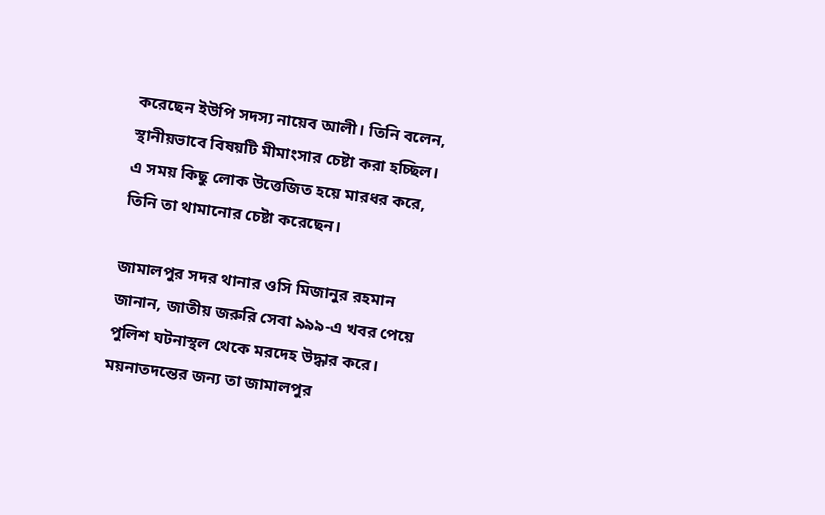করেছেন ইউপি সদস্য নায়েব আলী। তিনি বলেন, স্থানীয়ভাবে বিষয়টি মীমাংসার চেষ্টা করা হচ্ছিল। এ সময় কিছু লোক উত্তেজিত হয়ে মারধর করে, তিনি তা থামানোর চেষ্টা করেছেন।

জামালপুর সদর থানার ওসি মিজানুর রহমান জানান, জাতীয় জরুরি সেবা ৯৯৯-এ খবর পেয়ে পুলিশ ঘটনাস্থল থেকে মরদেহ উদ্ধার করে। ময়নাতদন্তের জন্য তা জামালপুর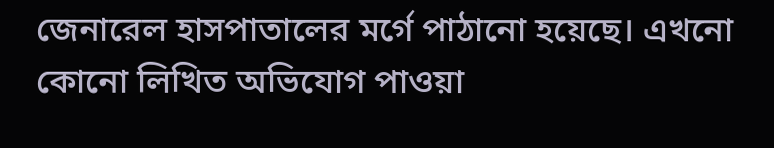জেনারেল হাসপাতালের মর্গে পাঠানো হয়েছে। এখনো কোনো লিখিত অভিযোগ পাওয়া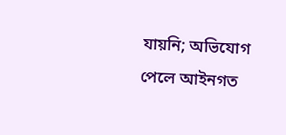যায়নি; অভিযোগ পেলে আইনগত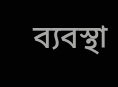ব্যবস্থা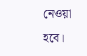নেওয়া হবে।